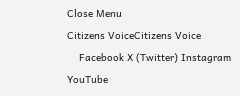Close Menu
Citizens VoiceCitizens Voice
    Facebook X (Twitter) Instagram YouTube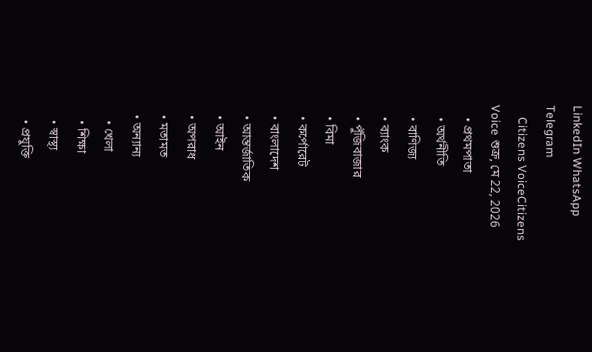LinkedIn WhatsApp Telegram
    Citizens VoiceCitizens Voice শুক্র, মে 22, 2026
    • প্রথমপাতা
    • অর্থনীতি
    • বাণিজ্য
    • ব্যাংক
    • পুঁজিবাজার
    • বিমা
    • কর্পোরেট
    • বাংলাদেশ
    • আন্তর্জাতিক
    • আইন
    • অপরাধ
    • মতামত
    • অন্যান্য
      • খেলা
      • শিক্ষা
      • স্বাস্থ্য
      • প্রযুক্তি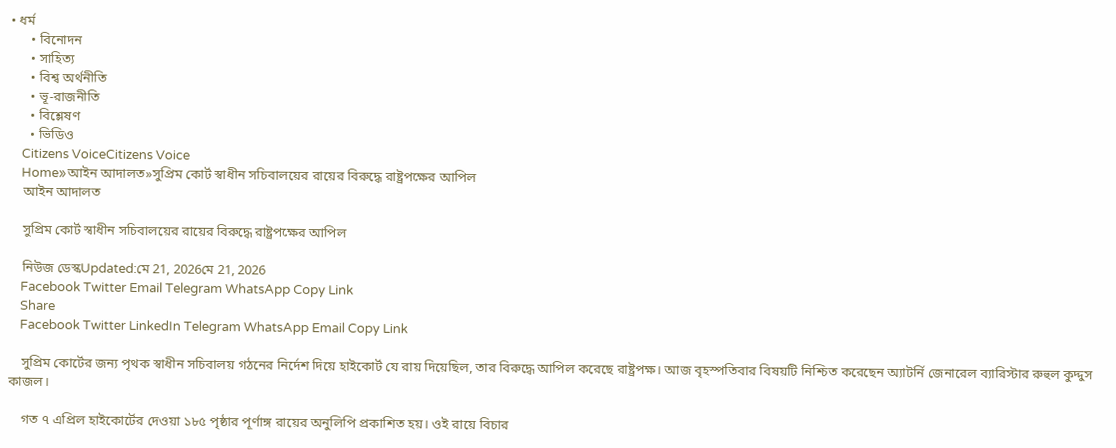• ধর্ম
      • বিনোদন
      • সাহিত্য
      • বিশ্ব অর্থনীতি
      • ভূ-রাজনীতি
      • বিশ্লেষণ
      • ভিডিও
    Citizens VoiceCitizens Voice
    Home»আইন আদালত»সুপ্রিম কোর্ট স্বাধীন সচিবালয়ের রায়ের বিরুদ্ধে রাষ্ট্রপক্ষের আপিল
    আইন আদালত

    সুপ্রিম কোর্ট স্বাধীন সচিবালয়ের রায়ের বিরুদ্ধে রাষ্ট্রপক্ষের আপিল

    নিউজ ডেস্কUpdated:মে 21, 2026মে 21, 2026
    Facebook Twitter Email Telegram WhatsApp Copy Link
    Share
    Facebook Twitter LinkedIn Telegram WhatsApp Email Copy Link

    সুপ্রিম কোর্টের জন্য পৃথক স্বাধীন সচিবালয় গঠনের নির্দেশ দিয়ে হাইকোর্ট যে রায় দিয়েছিল, তার বিরুদ্ধে আপিল করেছে রাষ্ট্রপক্ষ। আজ বৃহস্পতিবার বিষয়টি নিশ্চিত করেছেন অ্যাটর্নি জেনারেল ব্যারিস্টার রুহুল কুদ্দুস কাজল।

    গত ৭ এপ্রিল হাইকোর্টের দেওয়া ১৮৫ পৃষ্ঠার পূর্ণাঙ্গ রায়ের অনুলিপি প্রকাশিত হয়। ওই রায়ে বিচার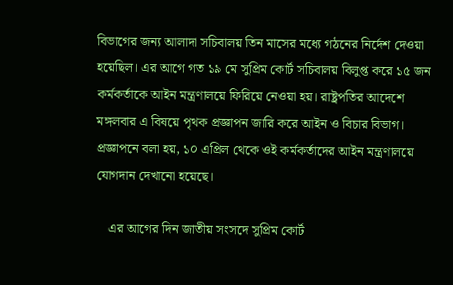বিভাগের জন্য আলাদা সচিবালয় তিন মাসের মধ্যে গঠনের নির্দেশ দেওয়া হয়েছিল। এর আগে গত ১৯ মে সুপ্রিম কোর্ট সচিবালয় বিলুপ্ত করে ১৫ জন কর্মকর্তাকে আইন মন্ত্রণালয়ে ফিরিয়ে নেওয়া হয়। রাষ্ট্রপতির আদেশে মঙ্গলবার এ বিষয়ে পৃথক প্রজ্ঞাপন জারি করে আইন ও বিচার বিভাগ। প্রজ্ঞাপনে বলা হয়, ১০ এপ্রিল থেকে ওই কর্মকর্তাদের আইন মন্ত্রণালয়ে যোগদান দেখানো হয়েছে।

    এর আগের দিন জাতীয় সংসদে সুপ্রিম কোর্ট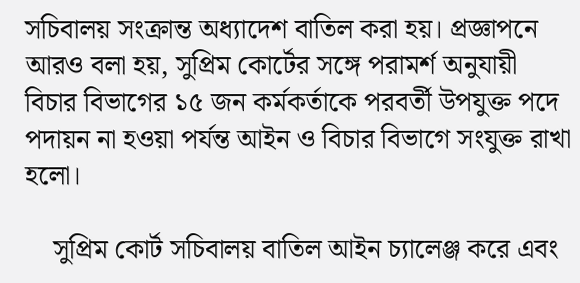সচিবালয় সংক্রান্ত অধ্যাদেশ বাতিল করা হয়। প্রজ্ঞাপনে আরও বলা হয়, সুপ্রিম কোর্টের সঙ্গে পরামর্শ অনুযায়ী বিচার বিভাগের ১৫ জন কর্মকর্তাকে পরবর্তী উপযুক্ত পদে পদায়ন না হওয়া পর্যন্ত আইন ও বিচার বিভাগে সংযুক্ত রাখা হলো।

    সুপ্রিম কোর্ট সচিবালয় বাতিল আইন চ্যালেঞ্জ করে এবং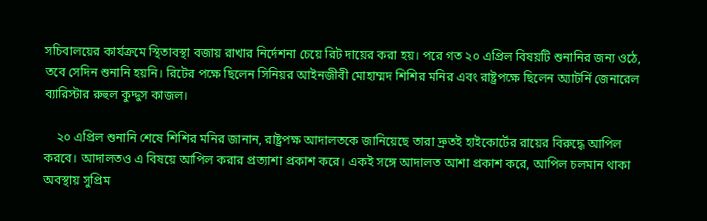সচিবালয়ের কার্যক্রমে স্থিতাবস্থা বজায় রাখার নির্দেশনা চেয়ে রিট দায়ের করা হয়। পরে গত ২০ এপ্রিল বিষয়টি শুনানির জন্য ওঠে, তবে সেদিন শুনানি হয়নি। রিটের পক্ষে ছিলেন সিনিয়র আইনজীবী মোহাম্মদ শিশির মনির এবং রাষ্ট্রপক্ষে ছিলেন অ্যাটর্নি জেনারেল ব্যারিস্টার রুহুল কুদ্দুস কাজল।

    ২০ এপ্রিল শুনানি শেষে শিশির মনির জানান, রাষ্ট্রপক্ষ আদালতকে জানিয়েছে তারা দ্রুতই হাইকোর্টের রায়ের বিরুদ্ধে আপিল করবে। আদালতও এ বিষয়ে আপিল করার প্রত্যাশা প্রকাশ করে। একই সঙ্গে আদালত আশা প্রকাশ করে, আপিল চলমান থাকা অবস্থায় সুপ্রিম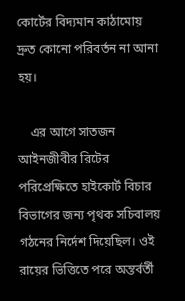কোর্টের বিদ্যমান কাঠামোয় দ্রুত কোনো পরিবর্তন না আনা হয়।

    এর আগে সাতজন আইনজীবীর রিটের পরিপ্রেক্ষিতে হাইকোর্ট বিচার বিভাগের জন্য পৃথক সচিবালয় গঠনের নির্দেশ দিয়েছিল। ওই রায়ের ভিত্তিতে পরে অন্তর্বর্তী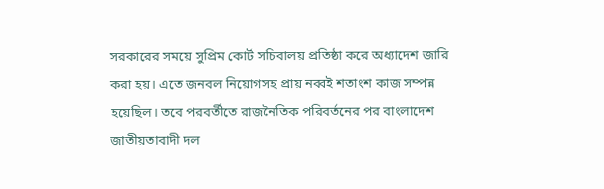সরকারের সময়ে সুপ্রিম কোর্ট সচিবালয় প্রতিষ্ঠা করে অধ্যাদেশ জারি করা হয়। এতে জনবল নিয়োগসহ প্রায় নব্বই শতাংশ কাজ সম্পন্ন হয়েছিল। তবে পরবর্তীতে রাজনৈতিক পরিবর্তনের পর বাংলাদেশ জাতীয়তাবাদী দল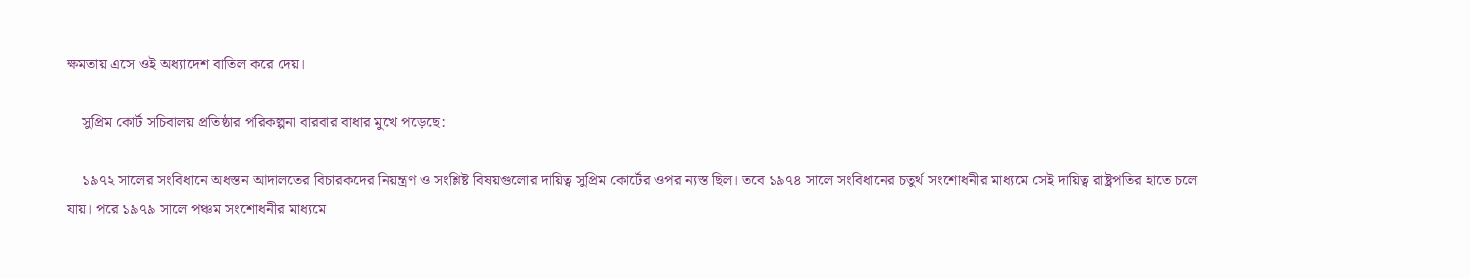ক্ষমতায় এসে ওই অধ্যাদেশ বাতিল করে দেয়।

    সুপ্রিম কোর্ট সচিবালয় প্রতিষ্ঠার পরিকল্পনা বারবার বাধার মুখে পড়েছে:

    ১৯৭২ সালের সংবিধানে অধস্তন আদালতের বিচারকদের নিয়ন্ত্রণ ও সংশ্লিষ্ট বিষয়গুলোর দায়িত্ব সুপ্রিম কোর্টের ওপর ন্যস্ত ছিল। তবে ১৯৭৪ সালে সংবিধানের চতুর্থ সংশোধনীর মাধ্যমে সেই দায়িত্ব রাষ্ট্রপতির হাতে চলে যায়। পরে ১৯৭৯ সালে পঞ্চম সংশোধনীর মাধ্যমে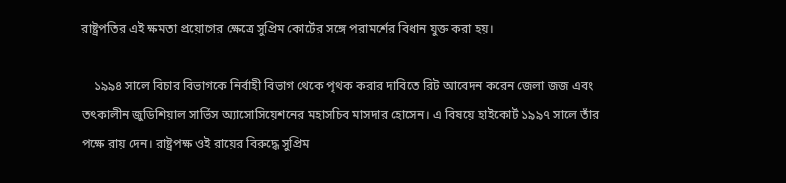রাষ্ট্রপতির এই ক্ষমতা প্রয়োগের ক্ষেত্রে সুপ্রিম কোর্টের সঙ্গে পরামর্শের বিধান যুক্ত করা হয়।

    ১৯৯৪ সালে বিচার বিভাগকে নির্বাহী বিভাগ থেকে পৃথক করার দাবিতে রিট আবেদন করেন জেলা জজ এবং তৎকালীন জুডিশিয়াল সার্ভিস অ্যাসোসিয়েশনের মহাসচিব মাসদার হোসেন। এ বিষয়ে হাইকোর্ট ১৯৯৭ সালে তাঁর পক্ষে রায় দেন। রাষ্ট্রপক্ষ ওই রায়ের বিরুদ্ধে সুপ্রিম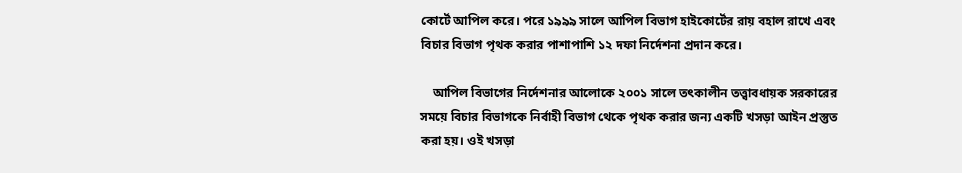কোর্টে আপিল করে। পরে ১৯৯৯ সালে আপিল বিভাগ হাইকোর্টের রায় বহাল রাখে এবং বিচার বিভাগ পৃথক করার পাশাপাশি ১২ দফা নির্দেশনা প্রদান করে।

    আপিল বিভাগের নির্দেশনার আলোকে ২০০১ সালে তৎকালীন তত্ত্বাবধায়ক সরকারের সময়ে বিচার বিভাগকে নির্বাহী বিভাগ থেকে পৃথক করার জন্য একটি খসড়া আইন প্রস্তুত করা হয়। ওই খসড়া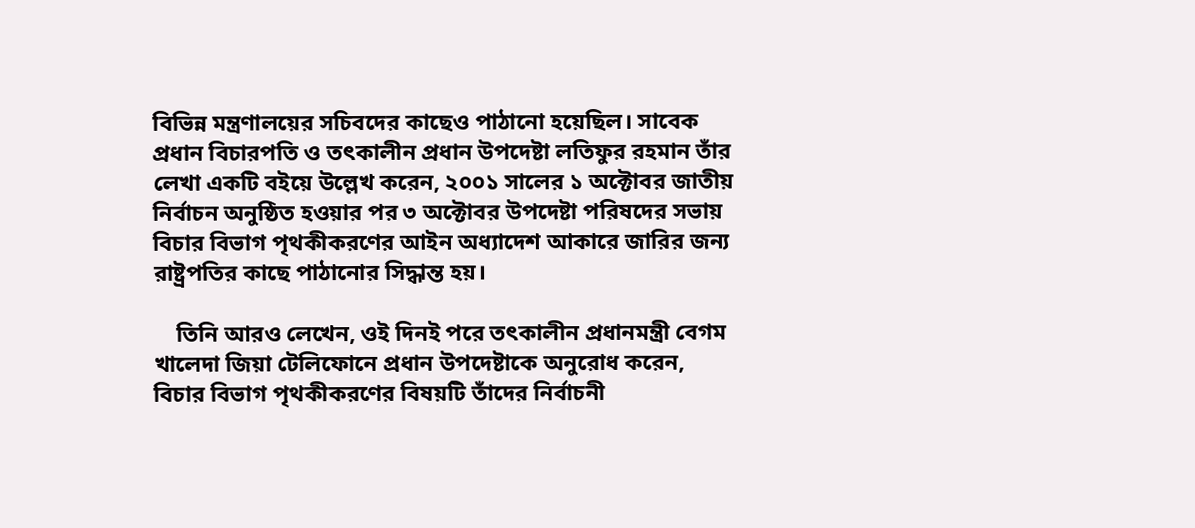বিভিন্ন মন্ত্রণালয়ের সচিবদের কাছেও পাঠানো হয়েছিল। সাবেক প্রধান বিচারপতি ও তৎকালীন প্রধান উপদেষ্টা লতিফুর রহমান তাঁর লেখা একটি বইয়ে উল্লেখ করেন, ২০০১ সালের ১ অক্টোবর জাতীয় নির্বাচন অনুষ্ঠিত হওয়ার পর ৩ অক্টোবর উপদেষ্টা পরিষদের সভায় বিচার বিভাগ পৃথকীকরণের আইন অধ্যাদেশ আকারে জারির জন্য রাষ্ট্রপতির কাছে পাঠানোর সিদ্ধান্ত হয়।

    তিনি আরও লেখেন, ওই দিনই পরে তৎকালীন প্রধানমন্ত্রী বেগম খালেদা জিয়া টেলিফোনে প্রধান উপদেষ্টাকে অনুরোধ করেন, বিচার বিভাগ পৃথকীকরণের বিষয়টি তাঁদের নির্বাচনী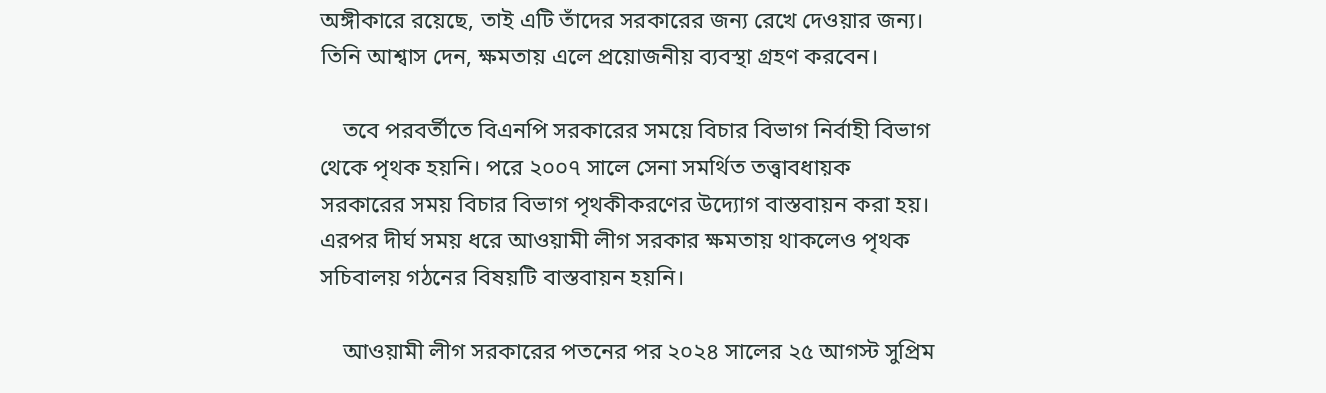অঙ্গীকারে রয়েছে, তাই এটি তাঁদের সরকারের জন্য রেখে দেওয়ার জন্য। তিনি আশ্বাস দেন, ক্ষমতায় এলে প্রয়োজনীয় ব্যবস্থা গ্রহণ করবেন।

    তবে পরবর্তীতে বিএনপি সরকারের সময়ে বিচার বিভাগ নির্বাহী বিভাগ থেকে পৃথক হয়নি। পরে ২০০৭ সালে সেনা সমর্থিত তত্ত্বাবধায়ক সরকারের সময় বিচার বিভাগ পৃথকীকরণের উদ্যোগ বাস্তবায়ন করা হয়। এরপর দীর্ঘ সময় ধরে আওয়ামী লীগ সরকার ক্ষমতায় থাকলেও পৃথক সচিবালয় গঠনের বিষয়টি বাস্তবায়ন হয়নি।

    আওয়ামী লীগ সরকারের পতনের পর ২০২৪ সালের ২৫ আগস্ট সুপ্রিম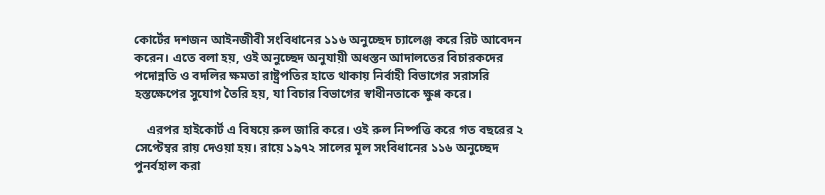কোর্টের দশজন আইনজীবী সংবিধানের ১১৬ অনুচ্ছেদ চ্যালেঞ্জ করে রিট আবেদন করেন। এতে বলা হয়, ওই অনুচ্ছেদ অনুযায়ী অধস্তন আদালতের বিচারকদের পদোন্নতি ও বদলির ক্ষমতা রাষ্ট্রপতির হাতে থাকায় নির্বাহী বিভাগের সরাসরি হস্তক্ষেপের সুযোগ তৈরি হয়, যা বিচার বিভাগের স্বাধীনতাকে ক্ষুণ্ণ করে।

    এরপর হাইকোর্ট এ বিষয়ে রুল জারি করে। ওই রুল নিষ্পত্তি করে গত বছরের ২ সেপ্টেম্বর রায় দেওয়া হয়। রায়ে ১৯৭২ সালের মূল সংবিধানের ১১৬ অনুচ্ছেদ পুনর্বহাল করা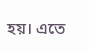হয়। এতে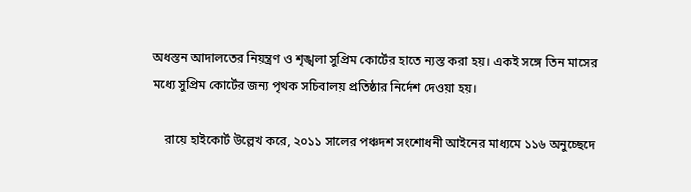অধস্তন আদালতের নিয়ন্ত্রণ ও শৃঙ্খলা সুপ্রিম কোর্টের হাতে ন্যস্ত করা হয়। একই সঙ্গে তিন মাসের মধ্যে সুপ্রিম কোর্টের জন্য পৃথক সচিবালয় প্রতিষ্ঠার নির্দেশ দেওয়া হয়।

    রায়ে হাইকোর্ট উল্লেখ করে, ২০১১ সালের পঞ্চদশ সংশোধনী আইনের মাধ্যমে ১১৬ অনুচ্ছেদে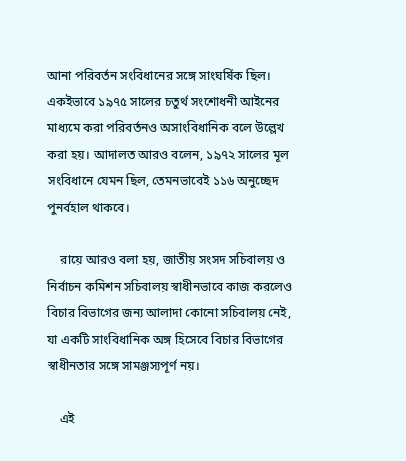আনা পরিবর্তন সংবিধানের সঙ্গে সাংঘর্ষিক ছিল। একইভাবে ১৯৭৫ সালের চতুর্থ সংশোধনী আইনের মাধ্যমে করা পরিবর্তনও অসাংবিধানিক বলে উল্লেখ করা হয়। আদালত আরও বলেন, ১৯৭২ সালের মূল সংবিধানে যেমন ছিল, তেমনভাবেই ১১৬ অনুচ্ছেদ পুনর্বহাল থাকবে।

    রায়ে আরও বলা হয়, জাতীয় সংসদ সচিবালয় ও নির্বাচন কমিশন সচিবালয় স্বাধীনভাবে কাজ করলেও বিচার বিভাগের জন্য আলাদা কোনো সচিবালয় নেই, যা একটি সাংবিধানিক অঙ্গ হিসেবে বিচার বিভাগের স্বাধীনতার সঙ্গে সামঞ্জস্যপূর্ণ নয়।

    এই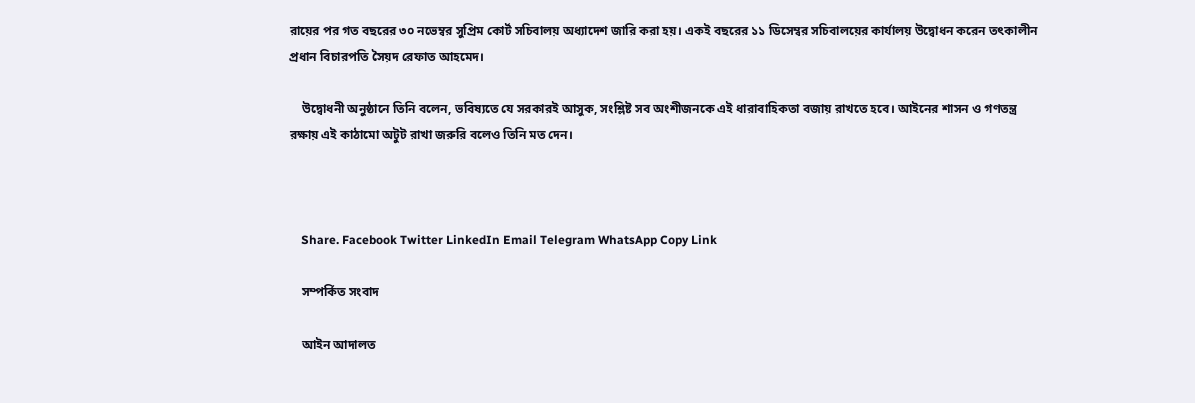রায়ের পর গত বছরের ৩০ নভেম্বর সুপ্রিম কোর্ট সচিবালয় অধ্যাদেশ জারি করা হয়। একই বছরের ১১ ডিসেম্বর সচিবালয়ের কার্যালয় উদ্বোধন করেন তৎকালীন প্রধান বিচারপতি সৈয়দ রেফাত আহমেদ।

    উদ্বোধনী অনুষ্ঠানে তিনি বলেন, ভবিষ্যতে যে সরকারই আসুক, সংশ্লিষ্ট সব অংশীজনকে এই ধারাবাহিকতা বজায় রাখতে হবে। আইনের শাসন ও গণতন্ত্র রক্ষায় এই কাঠামো অটুট রাখা জরুরি বলেও তিনি মত দেন।



    Share. Facebook Twitter LinkedIn Email Telegram WhatsApp Copy Link

    সম্পর্কিত সংবাদ

    আইন আদালত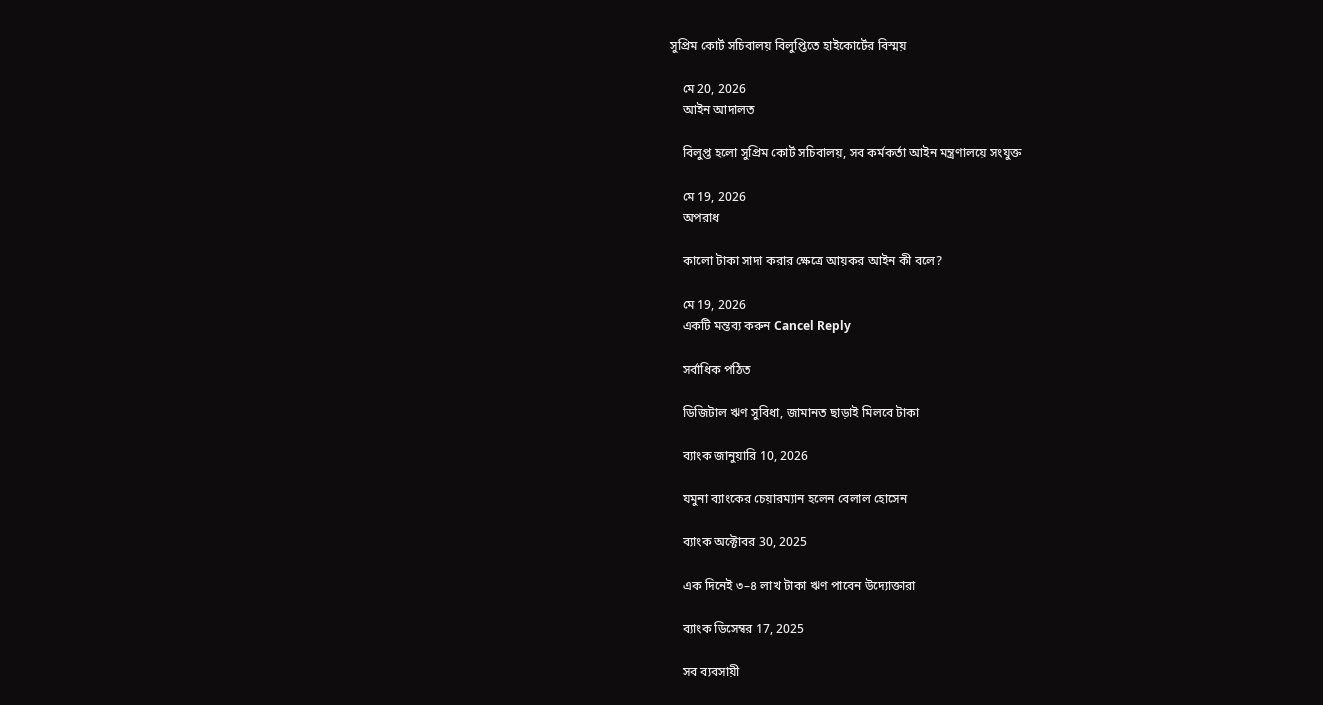সুপ্রিম কোর্ট সচিবালয় বিলুপ্তিতে হাইকোর্টের বিস্ময়

    মে 20, 2026
    আইন আদালত

    বিলুপ্ত হলো সুপ্রিম কোর্ট সচিবালয়, সব কর্মকর্তা আইন মন্ত্রণালয়ে সংযুক্ত

    মে 19, 2026
    অপরাধ

    কালো টাকা সাদা করার ক্ষেত্রে আয়কর আইন কী বলে?

    মে 19, 2026
    একটি মন্তব্য করুন Cancel Reply

    সর্বাধিক পঠিত

    ডিজিটাল ঋণ সুবিধা, জামানত ছাড়াই মিলবে টাকা

    ব্যাংক জানুয়ারি 10, 2026

    যমুনা ব্যাংকের চেয়ারম্যান হলেন বেলাল হোসেন

    ব্যাংক অক্টোবর 30, 2025

    এক দিনেই ৩–৪ লাখ টাকা ঋণ পাবেন উদ্যোক্তারা

    ব্যাংক ডিসেম্বর 17, 2025

    সব ব্যবসায়ী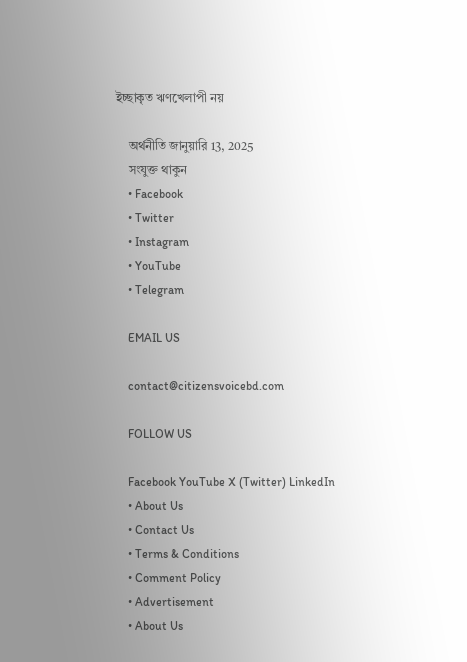ইচ্ছাকৃত ঋণখেলাপী নয়

    অর্থনীতি জানুয়ারি 13, 2025
    সংযুক্ত থাকুন
    • Facebook
    • Twitter
    • Instagram
    • YouTube
    • Telegram

    EMAIL US

    contact@citizensvoicebd.com

    FOLLOW US

    Facebook YouTube X (Twitter) LinkedIn
    • About Us
    • Contact Us
    • Terms & Conditions
    • Comment Policy
    • Advertisement
    • About Us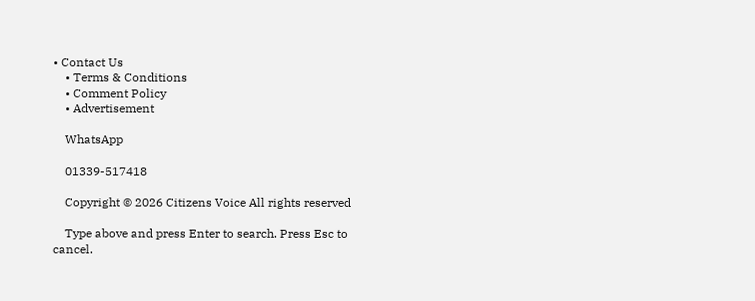• Contact Us
    • Terms & Conditions
    • Comment Policy
    • Advertisement

    WhatsApp

    01339-517418

    Copyright © 2026 Citizens Voice All rights reserved

    Type above and press Enter to search. Press Esc to cancel.